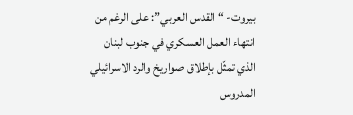بيروت- “القدس العربي”: على الرغم من انتهاء العمل العسكري في جنوب لبنان الذي تمثّل بإطلاق صواريخ والرد الاسرائيلي المدروس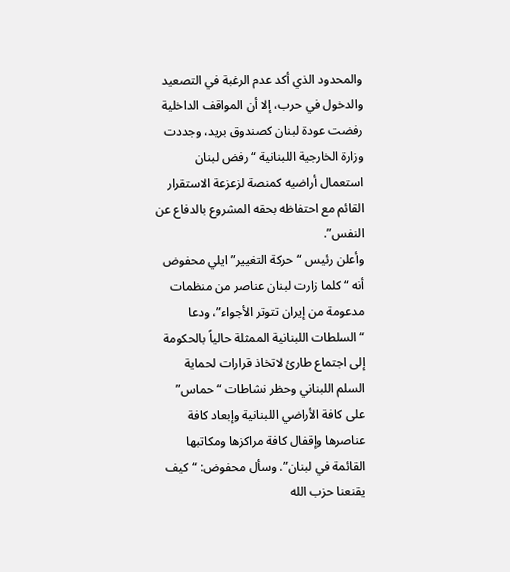والمحدود الذي أكد عدم الرغبة في التصعيد والدخول في حرب، إلا أن المواقف الداخلية رفضت عودة لبنان كصندوق بريد، وجددت وزارة الخارجية اللبنانية “رفض لبنان استعمال أراضيه كمنصة لزعزعة الاستقرار القائم مع احتفاظه بحقه المشروع بالدفاع عن النفس”.
وأعلن رئيس “حركة التغيير” ايلي محفوض أنه “كلما زارت لبنان عناصر من منظمات مدعومة من إيران تتوتر الأجواء”، ودعا “السلطات اللبنانية الممثلة حالياً بالحكومة إلى اجتماع طارئ لاتخاذ قرارات لحماية السلم اللبناني وحظر نشاطات “حماس” على كافة الأراضي اللبنانية وإبعاد كافة عناصرها وإقفال كافة مراكزها ومكاتبها القائمة في لبنان”. وسأل محفوض: “كيف يقنعنا حزب الله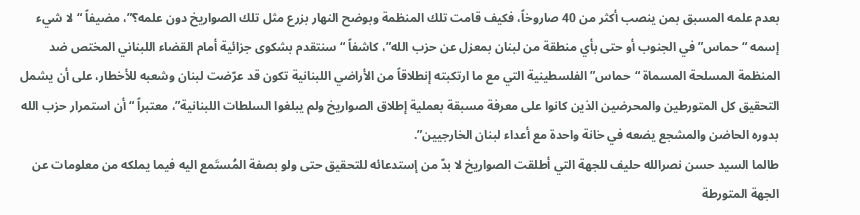بعدم علمه المسبق بمن ينصب أكثر من 40 صاروخاً، فكيف قامت تلك المنظمة وبوضح النهار بزرع مثل تلك الصواريخ دون علمه؟”، مضيفاً “لا شيء إسمه “حماس” في الجنوب أو حتى بأي منطقة من لبنان بمعزل عن حزب الله”، كاشفاً “سنتقدم بشكوى جزائية أمام القضاء اللبناني المختص ضد المنظمة المسلحة المسماة “حماس” الفلسطينية التي مع ما ارتكبته إنطلاقاً من الأراضي اللبنانية تكون قد عرّضت لبنان وشعبه للأخطار، على أن يشمل التحقيق كل المتورطين والمحرضين الذين كانوا على معرفة مسبقة بعملية إطلاق الصواريخ ولم يبلغوا السلطات اللبنانية”، معتبراً “أن استمرار حزب الله بدوره الحاضن والمشجع يضعه في خانة واحدة مع أعداء لبنان الخارجيين”.
طالما السيد حسن نصرالله حليف للجهة التي أطلقت الصواريخ لا بدّ من إستدعائه للتحقيق حتى ولو بصفة المُستَمع اليه فيما يملكه من معلومات عن الجهة المتورطة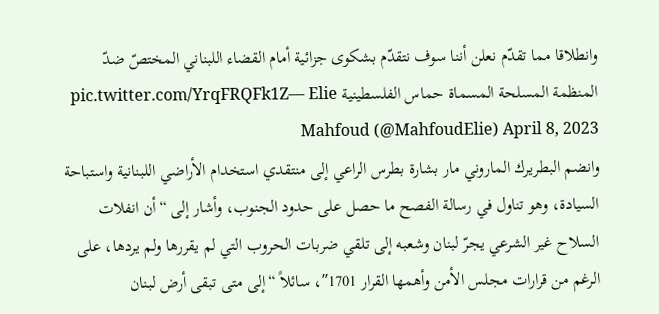وانطلاقا مما تقدّم نعلن أننا سوف نتقدّم بشكوى جزائية أمام القضاء اللبناني المختصّ ضدّ المنظمة المسلحة المسماة حماس الفلسطينية pic.twitter.com/YrqFRQFk1Z— Elie Mahfoud (@MahfoudElie) April 8, 2023
وانضم البطريرك الماروني مار بشارة بطرس الراعي إلى منتقدي استخدام الأراضي اللبنانية واستباحة السيادة، وهو تناول في رسالة الفصح ما حصل على حدود الجنوب، وأشار إلى “أن انفلات السلاح غير الشرعي يجرّ لبنان وشعبه إلى تلقي ضربات الحروب التي لم يقررها ولم يردها، على الرغم من قرارات مجلس الأمن وأهمها القرار 1701″، سائلاً “إلى متى تبقى أرض لبنان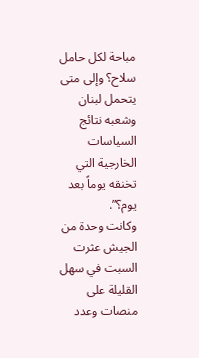مباحة لكل حامل سلاح؟ وإلى متى يتحمل لبنان وشعبه نتائج السياسات الخارجية التي تخنقه يوماً بعد يوم؟”.
وكانت وحدة من الجيش عثرت السبت في سهل القليلة على منصات وعدد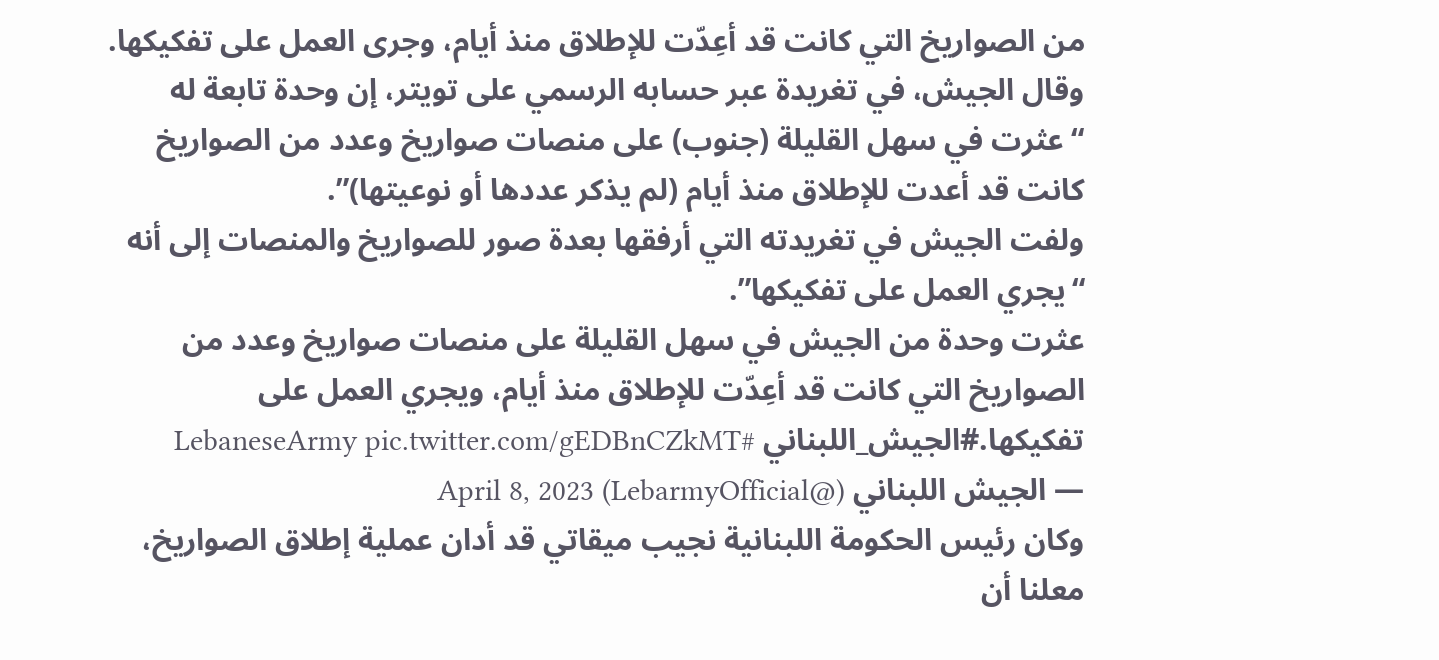من الصواريخ التي كانت قد أعِدّت للإطلاق منذ أيام، وجرى العمل على تفكيكها.
وقال الجيش، في تغريدة عبر حسابه الرسمي على تويتر، إن وحدة تابعة له “عثرت في سهل القليلة (جنوب) على منصات صواريخ وعدد من الصواريخ كانت قد أعدت للإطلاق منذ أيام (لم يذكر عددها أو نوعيتها)”.
ولفت الجيش في تغريدته التي أرفقها بعدة صور للصواريخ والمنصات إلى أنه “يجري العمل على تفكيكها”.
عثرت وحدة من الجيش في سهل القليلة على منصات صواريخ وعدد من الصواريخ التي كانت قد أعِدّت للإطلاق منذ أيام، ويجري العمل على تفكيكها.#الجيش_اللبناني #LebaneseArmy pic.twitter.com/gEDBnCZkMT
— الجيش اللبناني (@LebarmyOfficial) April 8, 2023
وكان رئيس الحكومة اللبنانية نجيب ميقاتي قد أدان عملية إطلاق الصواريخ، معلنا أن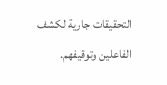التحقيقات جارية لكشف الفاعلين وتوقيفهم.